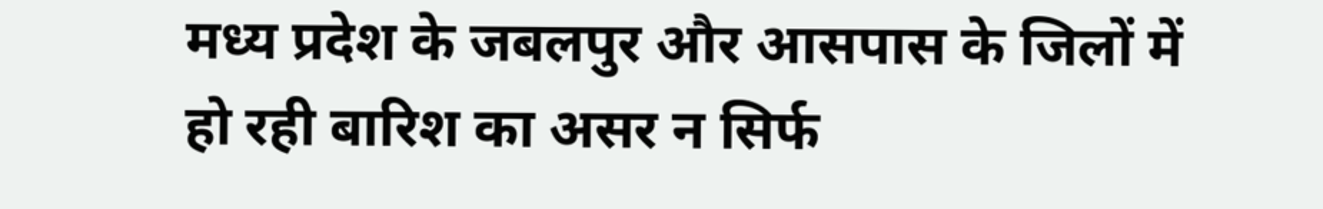मध्य प्रदेश के जबलपुर और आसपास के जिलों में हो रही बारिश का असर न सिर्फ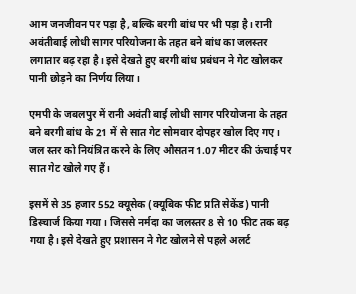आम जनजीवन पर पड़ा है, बल्कि बरगी बांध पर भी पड़ा है। रानी अवंतीबाई लोधी सागर परियोजना के तहत बने बांध का जलस्तर लगातार बढ़ रहा है। इसे देखते हुए बरगी बांध प्रबंधन ने गेट खोलकर पानी छोड़ने का निर्णय लिया।

एमपी के जबलपुर में रानी अवंती बाई लोधी सागर परियोजना के तहत बने बरगी बांध के 21 में से सात गेट सोमवार दोपहर खोल दिए गए। जल स्तर को नियंत्रित करने के लिए औसतन 1.07 मीटर की ऊंचाई पर सात गेट खोले गए हैं।

इसमें से 35 हजार 552 क्यूसेक (क्यूबिक फीट प्रति सेकेंड) पानी डिस्चार्ज किया गया। जिससे नर्मदा का जलस्तर 8 से 10 फीट तक बढ़ गया है। इसे देखते हुए प्रशासन ने गेट खोलने से पहले अलर्ट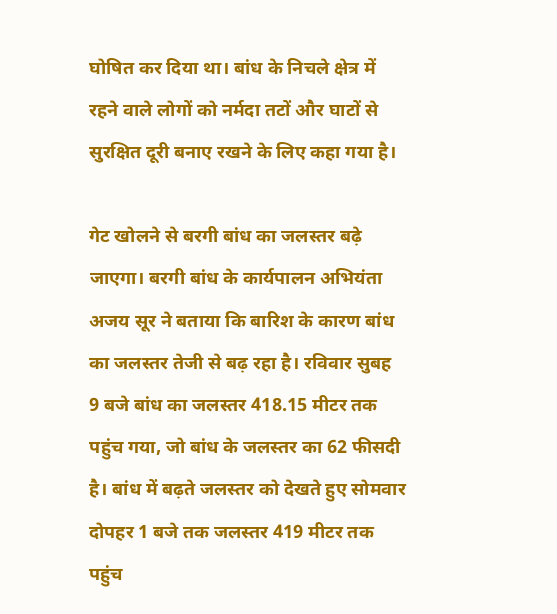घोषित कर दिया था। बांध के निचले क्षेत्र में रहने वाले लोगों को नर्मदा तटों और घाटों से सुरक्षित दूरी बनाए रखने के लिए कहा गया है।

गेट खोलने से बरगी बांध का जलस्तर बढ़े जाएगा। बरगी बांध के कार्यपालन अभियंता अजय सूर ने बताया कि बारिश के कारण बांध का जलस्तर तेजी से बढ़ रहा है। रविवार सुबह 9 बजे बांध का जलस्तर 418.15 मीटर तक पहुंच गया, जो बांध के जलस्तर का 62 फीसदी है। बांध में बढ़ते जलस्तर को देखते हुए सोमवार दोपहर 1 बजे तक जलस्तर 419 मीटर तक पहुंच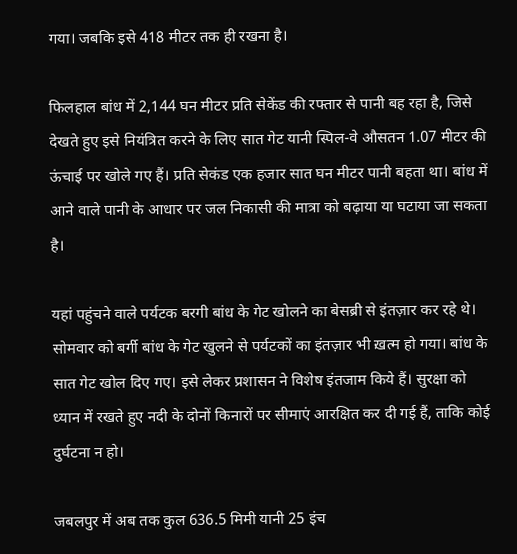गया। जबकि इसे 418 मीटर तक ही रखना है।

फिलहाल बांध में 2,144 घन मीटर प्रति सेकेंड की रफ्तार से पानी बह रहा है, जिसे देखते हुए इसे नियंत्रित करने के लिए सात गेट यानी स्पिल-वे औसतन 1.07 मीटर की ऊंचाई पर खोले गए हैं। प्रति सेकंड एक हजार सात घन मीटर पानी बहता था। बांध में आने वाले पानी के आधार पर जल निकासी की मात्रा को बढ़ाया या घटाया जा सकता है।

यहां पहुंचने वाले पर्यटक बरगी बांध के गेट खोलने का बेसब्री से इंतज़ार कर रहे थे। सोमवार को बर्गी बांध के गेट खुलने से पर्यटकों का इंतज़ार भी ख़त्म हो गया। बांध के सात गेट खोल दिए गए। इसे लेकर प्रशासन ने विशेष इंतजाम किये हैं। सुरक्षा को ध्यान में रखते हुए नदी के दोनों किनारों पर सीमाएं आरक्षित कर दी गई हैं, ताकि कोई दुर्घटना न हो।

जबलपुर में अब तक कुल 636.5 मिमी यानी 25 इंच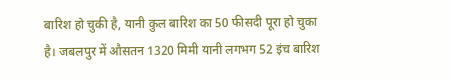बारिश हो चुकी है, यानी कुल बारिश का 50 फीसदी पूरा हो चुका है। जबलपुर में औसतन 1320 मिमी यानी लगभग 52 इंच बारिश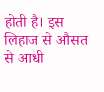होती है। इस लिहाज से औसत से आधी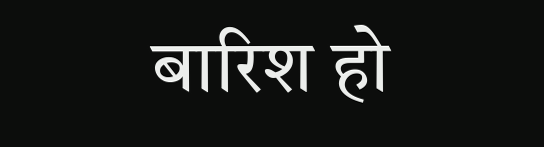बारिश हो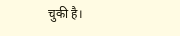चुकी है।